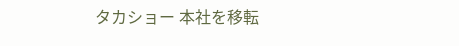タカショー 本社を移転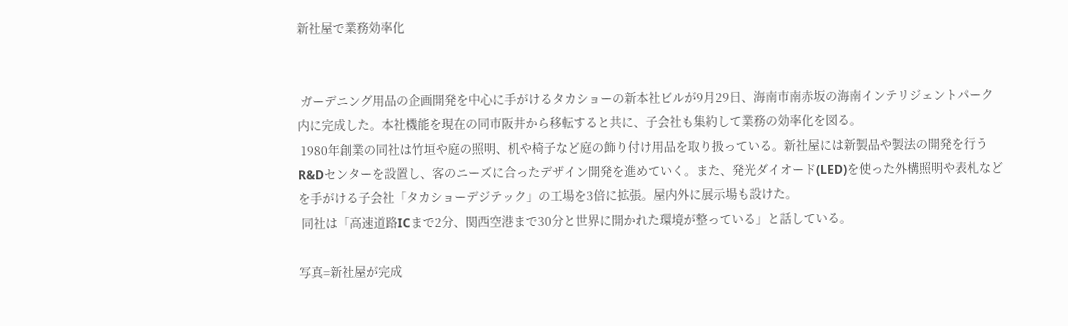新社屋で業務効率化


 ガーデニング用品の企画開発を中心に手がけるタカショーの新本社ビルが9月29日、海南市南赤坂の海南インテリジェントパーク内に完成した。本社機能を現在の同市阪井から移転すると共に、子会社も集約して業務の効率化を図る。
 1980年創業の同社は竹垣や庭の照明、机や椅子など庭の飾り付け用品を取り扱っている。新社屋には新製品や製法の開発を行うR&Dセンターを設置し、客のニーズに合ったデザイン開発を進めていく。また、発光ダイオード(LED)を使った外構照明や表札などを手がける子会社「タカショーデジテック」の工場を3倍に拡張。屋内外に展示場も設けた。
 同社は「高速道路ICまで2分、関西空港まで30分と世界に開かれた環境が整っている」と話している。

写真=新社屋が完成